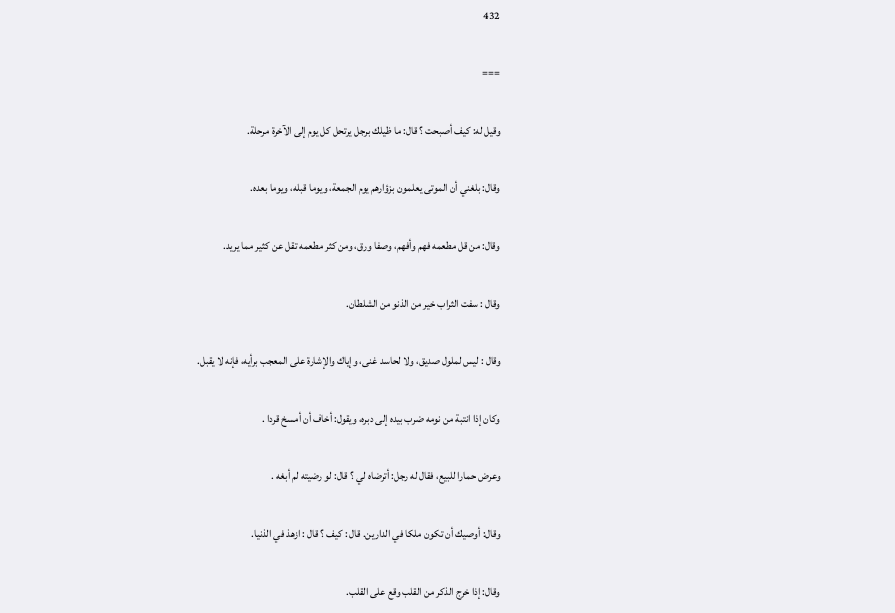432

===

وقيل له: كيف أصبحت ؟ قال: ما ظيلك برجل يرتحل كل يوم إلى الآخرة مرحلة.

وقال: بلغني أن الموتى يعلمون بزؤارهم يوم الجمعة، ويوما قبله، ويوما بعده.

وقال: من قل مطعمه فهم وأفهم، وصفا ورق، ومن كثر مطعمه تقل عن كثير مما يريد.

وقال : سفت الثراب خير من الذنو من الشلطان.

وقال : ليس لملول صديق، ولا لحاسد غنى، وإياك والإشارة على المعجب برأيه، فإنه لا يقبل.

وكان إذا انتبة من نومه ضرب بيده إلى دبره، ويقول: أخاف أن أمسخ قردا .

وعرض حمارا للبيع، فقال له رجل: أترضاه لي ؟ قال: لو رضيته لم أبغه .

وقال: أوصيك أن تكون ملكا في الدارين. قال : كيف ؟ قال : ازهذ في الذنيا.

وقال: إذا خرج الذكر من القلب وقع على القلب.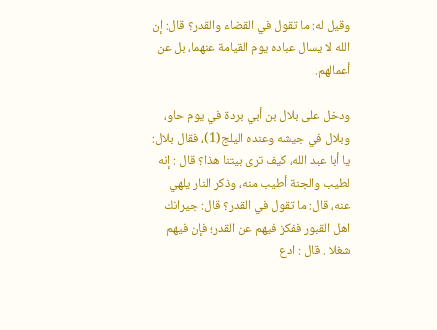وقيل له: ما تقول في القضاء والقدر؟ قال: إن الله لا يسال عباده يوم القيامة عنهما، بل عن أعمالهم.

ودخل على بلال بن أبي بردة في يوم حاو، وبلال في جيشه وعنده اليلج(1)، فقال بلال: يا أبا عبد الله، كيف ترى بيتنا هذا؟ قال : إنه لطيب والجنة أطيب منه، وذكر النار يلهي عنه، قال: ما تقول في القدر؟ قال: جيرانك اهل القبور ففكز فيهم عن القدر؛ فإن فيهم شغلا . قال : ادع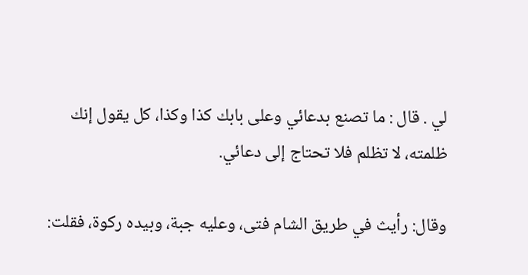لي . قال : ما تصنع بدعائي وعلى بابك كذا وكذا، كل يقول إنك ظلمته، لا تظلم فلا تحتاج إلى دعائي.

وقال: رأيث في طريق الشام فتى، وعليه جبة، وبيده ركوة، فقلت: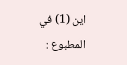اين (1) في المطبوع :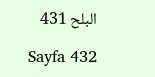البلح 431

Sayfa 432